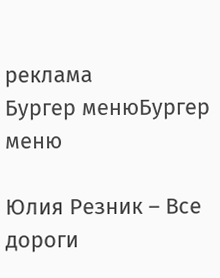реклама
Бургер менюБургер меню

Юлия Резник – Все дороги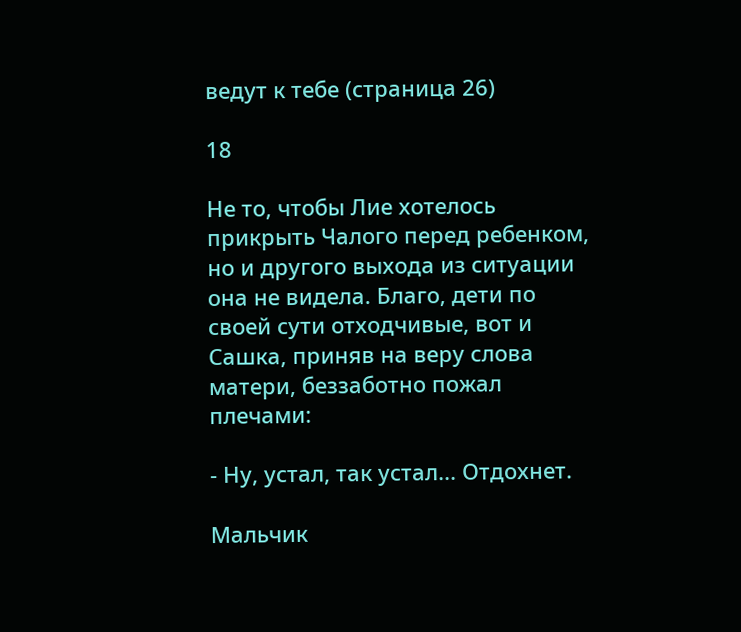ведут к тебе (страница 26)

18

Не то, чтобы Лие хотелось прикрыть Чалого перед ребенком, но и другого выхода из ситуации она не видела. Благо, дети по своей сути отходчивые, вот и Сашка, приняв на веру слова матери, беззаботно пожал плечами:

- Ну, устал, так устал... Отдохнет.

Мальчик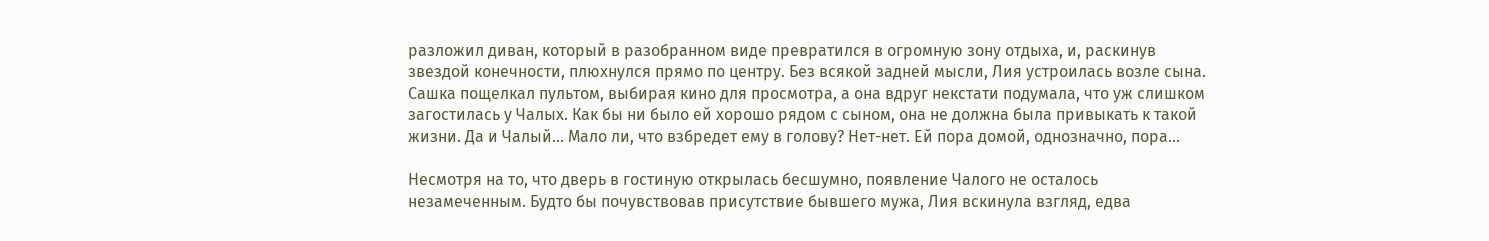разложил диван, который в разобранном виде превратился в огромную зону отдыха, и, раскинув звездой конечности, плюхнулся прямо по центру. Без всякой задней мысли, Лия устроилась возле сына. Сашка пощелкал пультом, выбирая кино для просмотра, а она вдруг некстати подумала, что уж слишком загостилась у Чалых. Как бы ни было ей хорошо рядом с сыном, она не должна была привыкать к такой жизни. Да и Чалый... Мало ли, что взбредет ему в голову? Нет-нет. Ей пора домой, однозначно, пора...

Несмотря на то, что дверь в гостиную открылась бесшумно, появление Чалого не осталось незамеченным. Будто бы почувствовав присутствие бывшего мужа, Лия вскинула взгляд, едва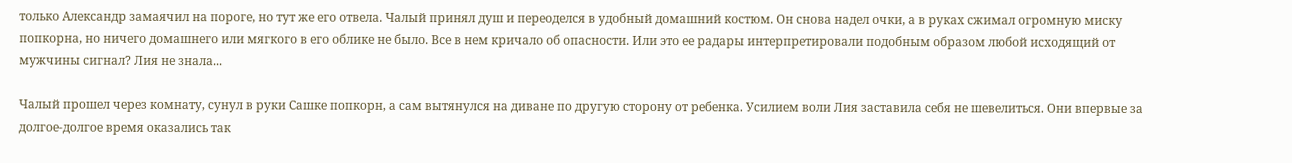только Александр замаячил на пороге, но тут же его отвела. Чалый принял душ и переоделся в удобный домашний костюм. Он снова надел очки, а в руках сжимал огромную миску попкорна, но ничего домашнего или мягкого в его облике не было. Все в нем кричало об опасности. Или это ее радары интерпретировали подобным образом любой исходящий от мужчины сигнал? Лия не знала...

Чалый прошел через комнату, сунул в руки Сашке попкорн, а сам вытянулся на диване по другую сторону от ребенка. Усилием воли Лия заставила себя не шевелиться. Они впервые за долгое-долгое время оказались так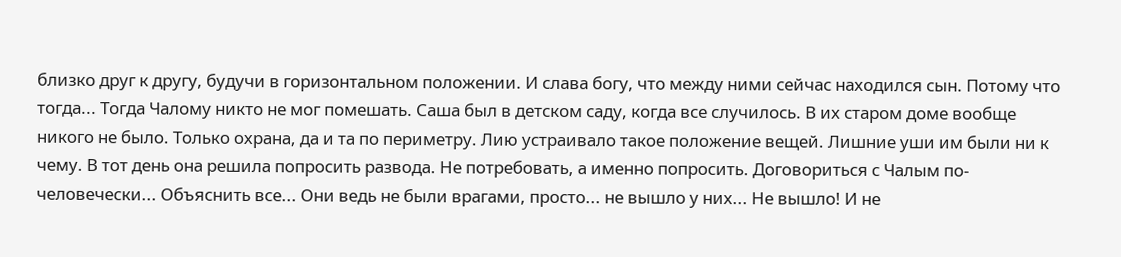близко друг к другу, будучи в горизонтальном положении. И слава богу, что между ними сейчас находился сын. Потому что тогда... Тогда Чалому никто не мог помешать. Саша был в детском саду, когда все случилось. В их старом доме вообще никого не было. Только охрана, да и та по периметру. Лию устраивало такое положение вещей. Лишние уши им были ни к чему. В тот день она решила попросить развода. Не потребовать, а именно попросить. Договориться с Чалым по-человечески... Объяснить все... Они ведь не были врагами, просто... не вышло у них... Не вышло! И не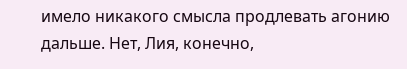имело никакого смысла продлевать агонию дальше. Нет, Лия, конечно,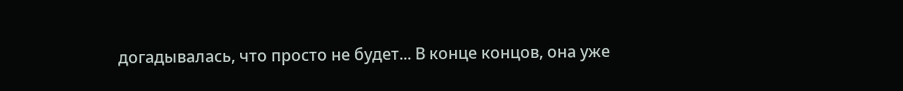догадывалась, что просто не будет... В конце концов, она уже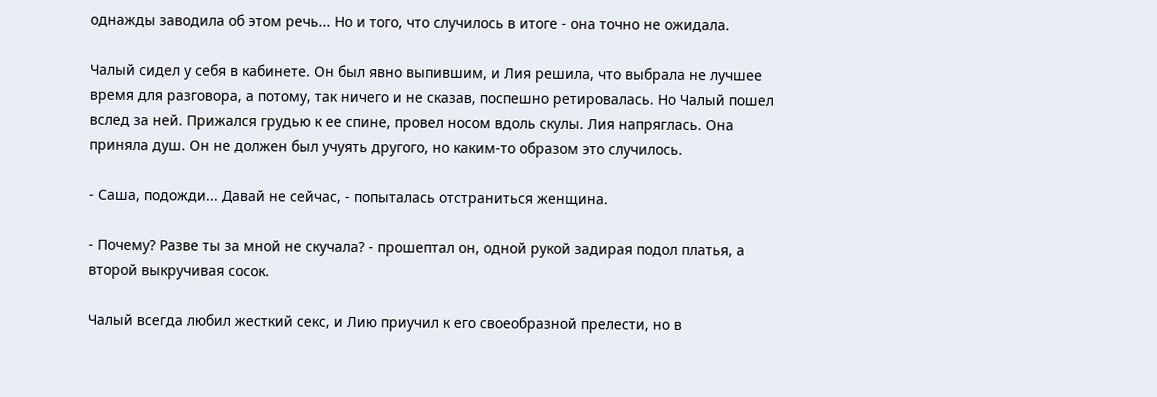однажды заводила об этом речь... Но и того, что случилось в итоге - она точно не ожидала.

Чалый сидел у себя в кабинете. Он был явно выпившим, и Лия решила, что выбрала не лучшее время для разговора, а потому, так ничего и не сказав, поспешно ретировалась. Но Чалый пошел вслед за ней. Прижался грудью к ее спине, провел носом вдоль скулы. Лия напряглась. Она приняла душ. Он не должен был учуять другого, но каким-то образом это случилось.

- Саша, подожди... Давай не сейчас, - попыталась отстраниться женщина.

- Почему? Разве ты за мной не скучала? - прошептал он, одной рукой задирая подол платья, а второй выкручивая сосок.

Чалый всегда любил жесткий секс, и Лию приучил к его своеобразной прелести, но в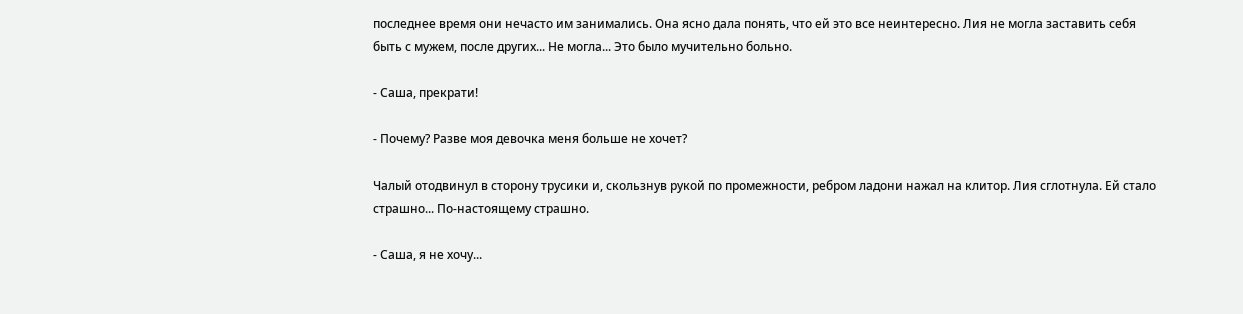последнее время они нечасто им занимались. Она ясно дала понять, что ей это все неинтересно. Лия не могла заставить себя быть с мужем, после других... Не могла... Это было мучительно больно.

- Саша, прекрати!

- Почему? Разве моя девочка меня больше не хочет?

Чалый отодвинул в сторону трусики и, скользнув рукой по промежности, ребром ладони нажал на клитор. Лия сглотнула. Ей стало страшно... По-настоящему страшно.

- Саша, я не хочу...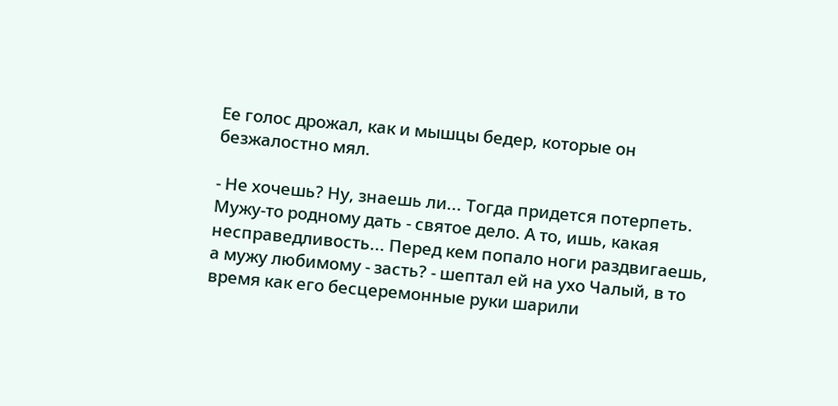Ее голос дрожал, как и мышцы бедер, которые он безжалостно мял.

- Не хочешь? Ну, знаешь ли... Тогда придется потерпеть. Мужу-то родному дать - святое дело. А то, ишь, какая несправедливость... Перед кем попало ноги раздвигаешь, а мужу любимому - засть? - шептал ей на ухо Чалый, в то время как его бесцеремонные руки шарили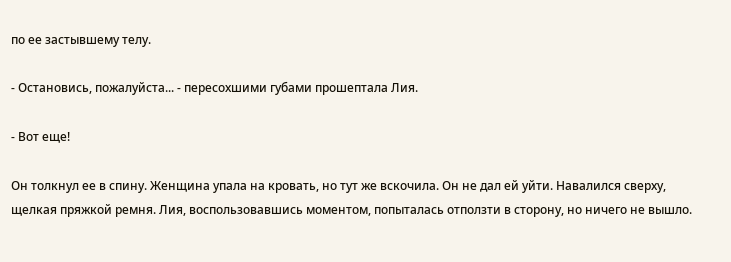по ее застывшему телу.

- Остановись, пожалуйста... - пересохшими губами прошептала Лия.

- Вот еще!

Он толкнул ее в спину. Женщина упала на кровать, но тут же вскочила. Он не дал ей уйти. Навалился сверху, щелкая пряжкой ремня. Лия, воспользовавшись моментом, попыталась отползти в сторону, но ничего не вышло.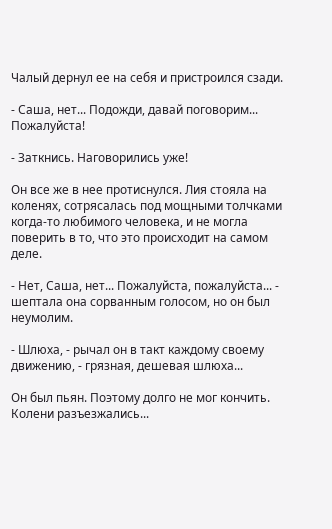Чалый дернул ее на себя и пристроился сзади.

- Саша, нет... Подожди, давай поговорим... Пожалуйста!

- Заткнись. Наговорились уже!

Он все же в нее протиснулся. Лия стояла на коленях, сотрясалась под мощными толчками когда-то любимого человека, и не могла поверить в то, что это происходит на самом деле.

- Нет, Саша, нет... Пожалуйста, пожалуйста... - шептала она сорванным голосом, но он был неумолим.

- Шлюха, - рычал он в такт каждому своему движению, - грязная, дешевая шлюха...

Он был пьян. Поэтому долго не мог кончить. Колени разъезжались...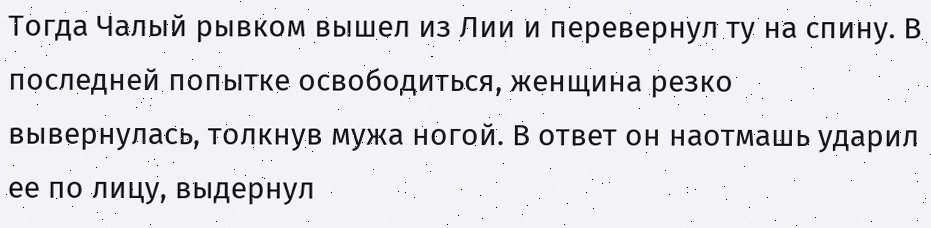Тогда Чалый рывком вышел из Лии и перевернул ту на спину. В последней попытке освободиться, женщина резко вывернулась, толкнув мужа ногой. В ответ он наотмашь ударил ее по лицу, выдернул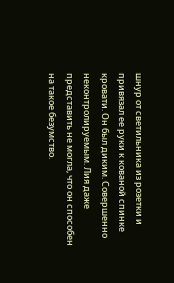шнур от светильника из розетки и привязал ее руки к кованой спинке кровати. Он был диким. Совершенно неконтролируемым. Лия даже представить не могла, что он способен на такое безумство.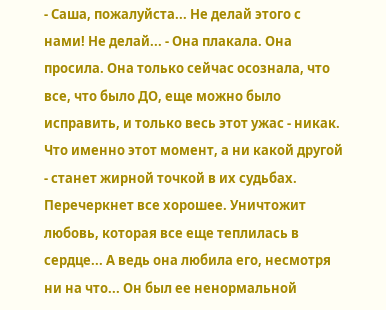- Саша, пожалуйста... Не делай этого с нами! Не делай... - Она плакала. Она просила. Она только сейчас осознала, что все, что было ДО, еще можно было исправить, и только весь этот ужас - никак. Что именно этот момент, а ни какой другой - станет жирной точкой в их судьбах. Перечеркнет все хорошее. Уничтожит любовь, которая все еще теплилась в сердце... А ведь она любила его, несмотря ни на что... Он был ее ненормальной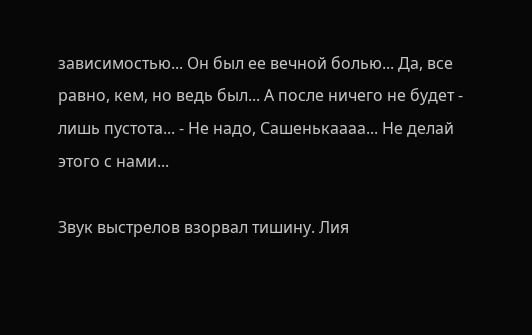зависимостью... Он был ее вечной болью... Да, все равно, кем, но ведь был... А после ничего не будет - лишь пустота... - Не надо, Сашенькаааа... Не делай этого с нами...

Звук выстрелов взорвал тишину. Лия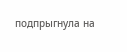подпрыгнула на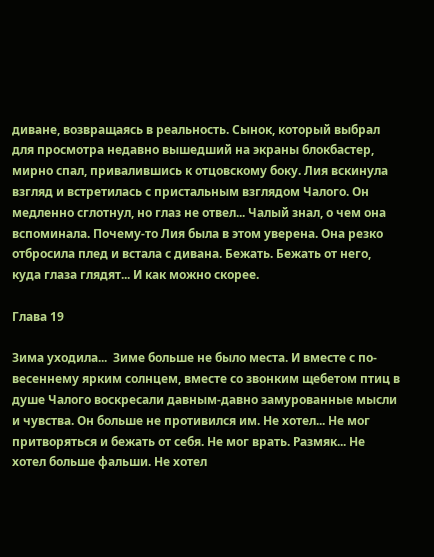диване, возвращаясь в реальность. Сынок, который выбрал для просмотра недавно вышедший на экраны блокбастер, мирно спал, привалившись к отцовскому боку. Лия вскинула взгляд и встретилась с пристальным взглядом Чалого. Он медленно сглотнул, но глаз не отвел... Чалый знал, о чем она вспоминала. Почему-то Лия была в этом уверена. Она резко отбросила плед и встала с дивана. Бежать. Бежать от него, куда глаза глядят... И как можно скорее.

Глава 19

Зима уходила...  Зиме больше не было места. И вместе с по-весеннему ярким солнцем, вместе со звонким щебетом птиц в душе Чалого воскресали давным-давно замурованные мысли и чувства. Он больше не противился им. Не хотел... Не мог притворяться и бежать от себя. Не мог врать. Размяк... Не хотел больше фальши. Не хотел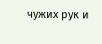чужих рук и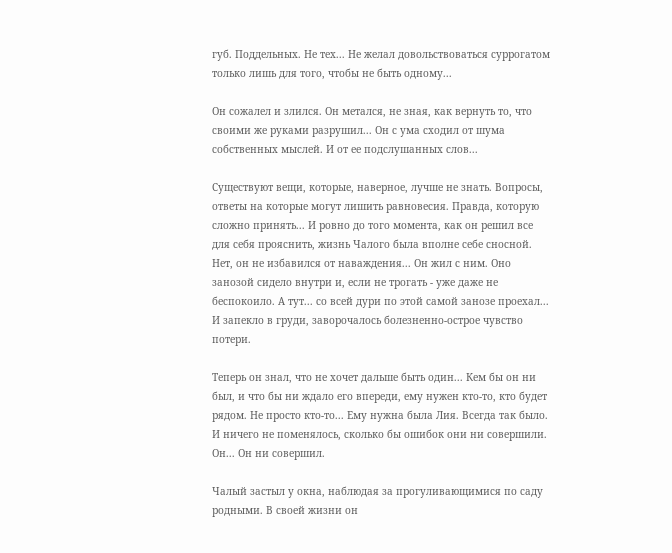губ. Поддельных. Не тех... Не желал довольствоваться суррогатом только лишь для того, чтобы не быть одному...

Он сожалел и злился. Он метался, не зная, как вернуть то, что своими же руками разрушил... Он с ума сходил от шума собственных мыслей. И от ее подслушанных слов...

Существуют вещи, которые, наверное, лучше не знать. Вопросы, ответы на которые могут лишить равновесия. Правда, которую сложно принять... И ровно до того момента, как он решил все для себя прояснить, жизнь Чалого была вполне себе сносной. Нет, он не избавился от наваждения... Он жил с ним. Оно занозой сидело внутри и, если не трогать - уже даже не беспокоило. А тут... со всей дури по этой самой занозе проехал... И запекло в груди, заворочалось болезненно-острое чувство потери.

Теперь он знал, что не хочет дальше быть один... Кем бы он ни был, и что бы ни ждало его впереди, ему нужен кто-то, кто будет рядом. Не просто кто-то... Ему нужна была Лия. Всегда так было. И ничего не поменялось, сколько бы ошибок они ни совершили. Он... Он ни совершил.

Чалый застыл у окна, наблюдая за прогуливающимися по саду родными. В своей жизни он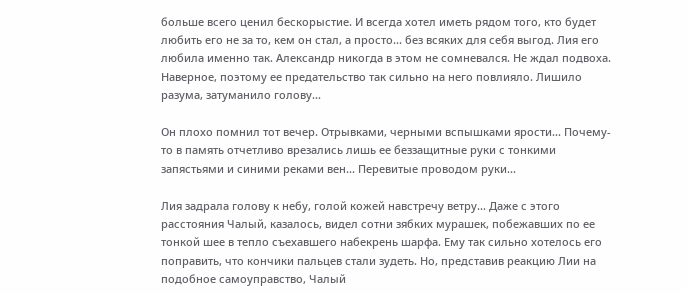больше всего ценил бескорыстие. И всегда хотел иметь рядом того, кто будет любить его не за то, кем он стал, а просто... без всяких для себя выгод. Лия его любила именно так. Александр никогда в этом не сомневался. Не ждал подвоха. Наверное, поэтому ее предательство так сильно на него повлияло. Лишило разума, затуманило голову...

Он плохо помнил тот вечер. Отрывками, черными вспышками ярости... Почему-то в память отчетливо врезались лишь ее беззащитные руки с тонкими запястьями и синими реками вен... Перевитые проводом руки...

Лия задрала голову к небу, голой кожей навстречу ветру... Даже с этого расстояния Чалый, казалось, видел сотни зябких мурашек, побежавших по ее тонкой шее в тепло съехавшего набекрень шарфа. Ему так сильно хотелось его поправить, что кончики пальцев стали зудеть. Но, представив реакцию Лии на подобное самоуправство, Чалый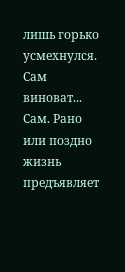лишь горько усмехнулся. Сам виноват... Сам. Рано или поздно жизнь предъявляет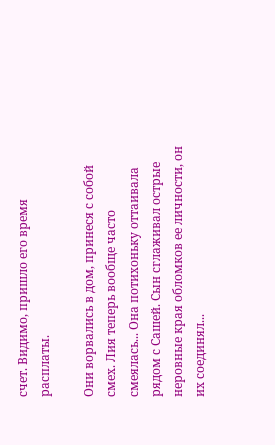счет. Видимо, пришло его время расплаты.

Они ворвались в дом, принеся с собой смех. Лия теперь вообще часто смеялась... Она потихоньку оттаивала рядом с Сашей. Сын сглаживал острые неровные края обломков ее личности, он их соединял...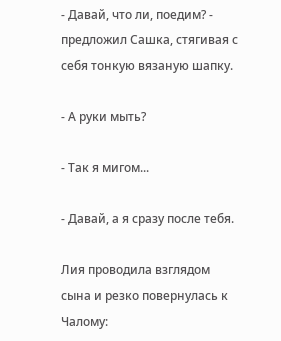- Давай, что ли, поедим? - предложил Сашка, стягивая с себя тонкую вязаную шапку.

- А руки мыть?

- Так я мигом...

- Давай, а я сразу после тебя.

Лия проводила взглядом сына и резко повернулась к Чалому: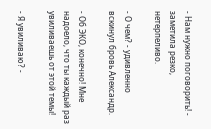- Нам нужно поговорить! - заметила резко, нетерпеливо.

- О чем? - удивленно вскинул бровь Александр.

- Об ЭКО, конечно! Мне надоело, что ты каждый раз увиливаешь от этой темы!

- Я увиливаю? -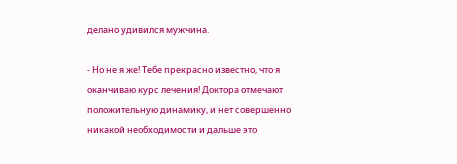делано удивился мужчина.

- Но не я же! Тебе прекрасно известно, что я оканчиваю курс лечения! Доктора отмечают положительную динамику, и нет совершенно никакой необходимости и дальше это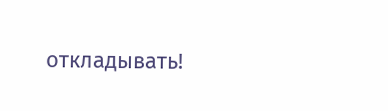откладывать!